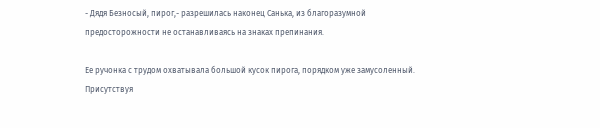- Дядя Безносый, пирог,- разрешилась наконец Санька, из благоразумной предосторожности не останавливаясь на знаках препинания.

Ее ручонка с трудом охватывала большой кусок пирога, порядком уже замусоленный. Присутствуя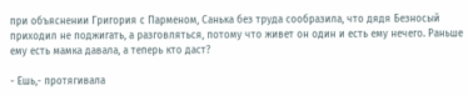при объяснении Григория с Парменом, Санька без труда сообразила, что дядя Безносый приходил не поджигать, а разговляться, потому что живет он один и есть ему нечего. Раньше ему есть мамка давала, а теперь кто даст?

- Ешь,- протягивала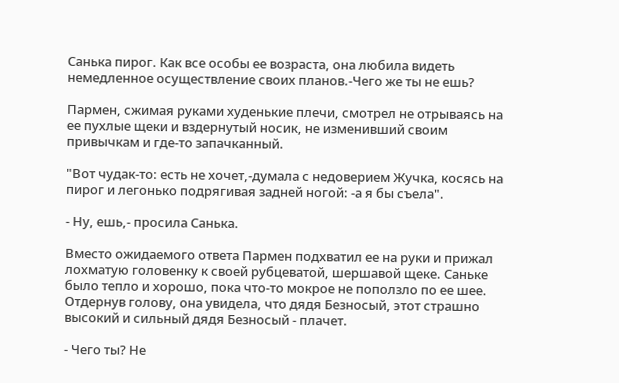Санька пирог. Как все особы ее возраста, она любила видеть немедленное осуществление своих планов.-Чего же ты не ешь?

Пармен, сжимая руками худенькие плечи, смотрел не отрываясь на ее пухлые щеки и вздернутый носик, не изменивший своим привычкам и где-то запачканный.

"Вот чудак-то: есть не хочет,-думала с недоверием Жучка, косясь на пирог и легонько подрягивая задней ногой: -а я бы съела".

- Ну, ешь,- просила Санька.

Вместо ожидаемого ответа Пармен подхватил ее на руки и прижал лохматую головенку к своей рубцеватой, шершавой щеке. Саньке было тепло и хорошо, пока что-то мокрое не поползло по ее шее. Отдернув голову, она увидела, что дядя Безносый, этот страшно высокий и сильный дядя Безносый - плачет.

- Чего ты? Не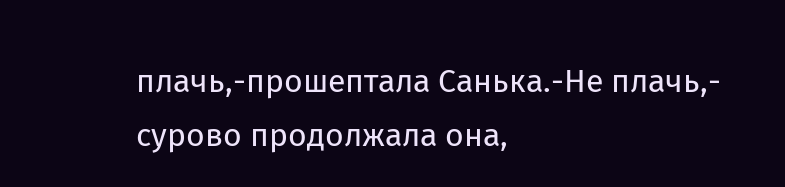плачь,-прошептала Санька.-Не плачь,- сурово продолжала она,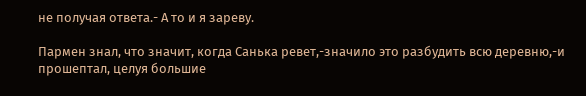не получая ответа.- А то и я зареву.

Пармен знал, что значит, когда Санька ревет,-значило это разбудить всю деревню,-и прошептал, целуя большие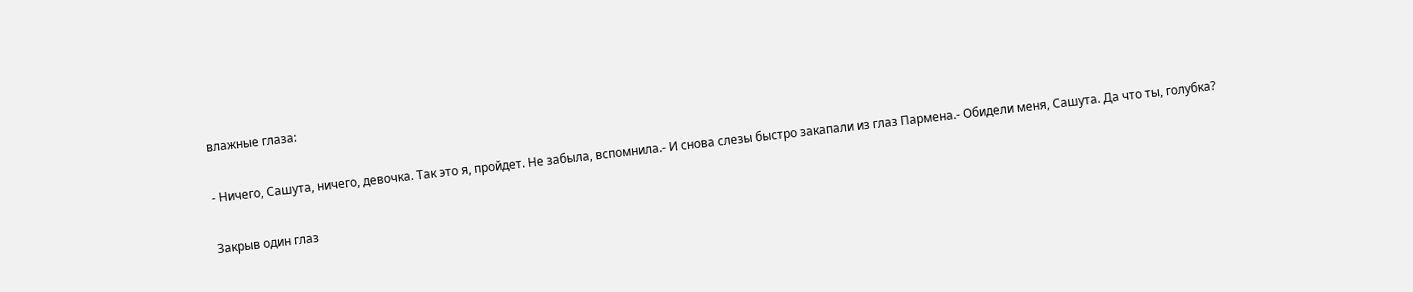влажные глаза:

- Ничего, Сашута, ничего, девочка. Так это я, пройдет. Не забыла, вспомнила.- И снова слезы быстро закапали из глаз Пармена.- Обидели меня, Сашута. Да что ты, голубка?

Закрыв один глаз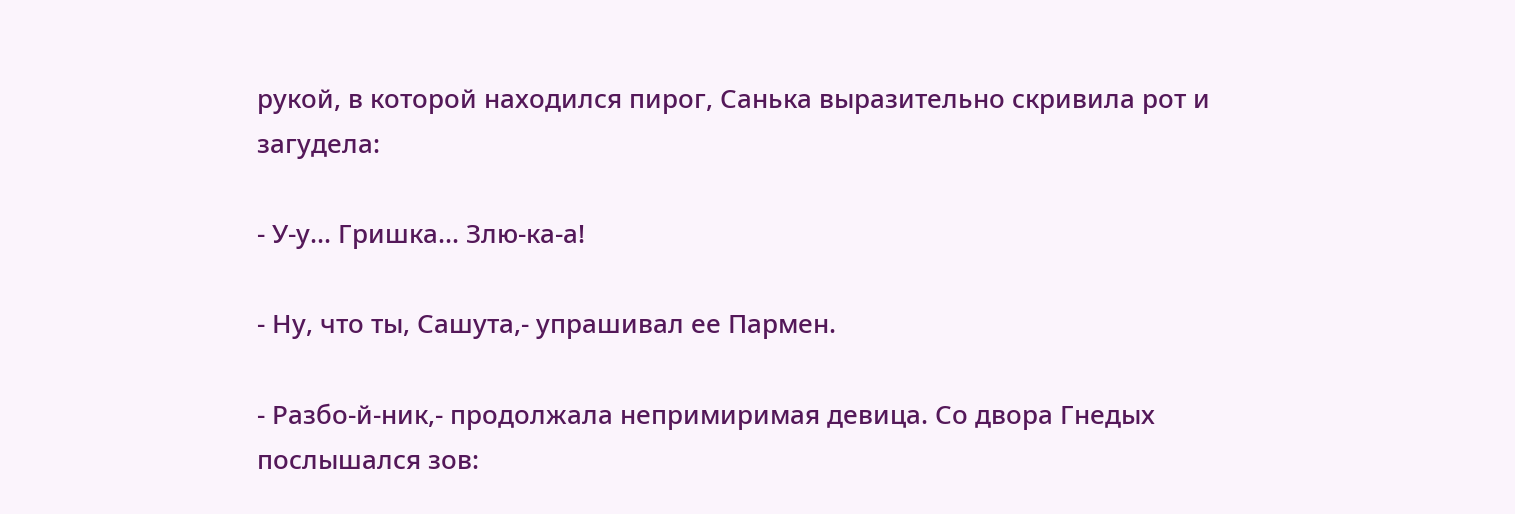рукой, в которой находился пирог, Санька выразительно скривила рот и загудела:

- У-у... Гришка... Злю-ка-а!

- Ну, что ты, Сашута,- упрашивал ее Пармен.

- Разбо-й-ник,- продолжала непримиримая девица. Со двора Гнедых послышался зов: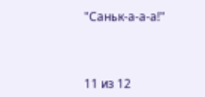"Саньк-а-а-а!"



11 из 12